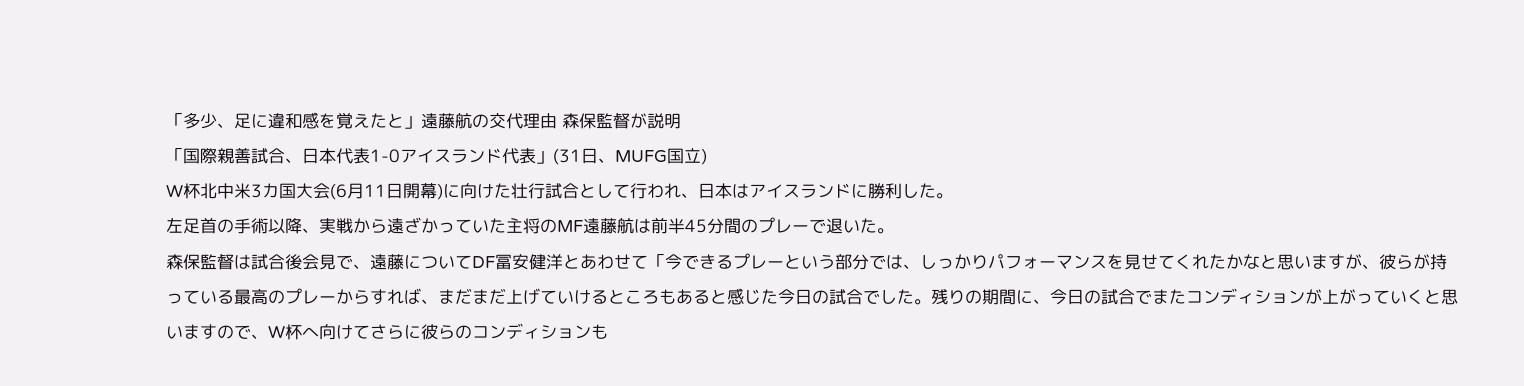「多少、足に違和感を覚えたと」遠藤航の交代理由 森保監督が説明
「国際親善試合、日本代表1-0アイスランド代表」(31日、MUFG国立)
W杯北中米3カ国大会(6月11日開幕)に向けた壮行試合として行われ、日本はアイスランドに勝利した。
左足首の手術以降、実戦から遠ざかっていた主将のMF遠藤航は前半45分間のプレーで退いた。
森保監督は試合後会見で、遠藤についてDF冨安健洋とあわせて「今できるプレーという部分では、しっかりパフォーマンスを見せてくれたかなと思いますが、彼らが持っている最高のプレーからすれば、まだまだ上げていけるところもあると感じた今日の試合でした。残りの期間に、今日の試合でまたコンディションが上がっていくと思いますので、W杯へ向けてさらに彼らのコンディションも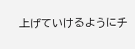上げていけるようにチ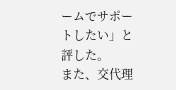ームでサポートしたい」と評した。
また、交代理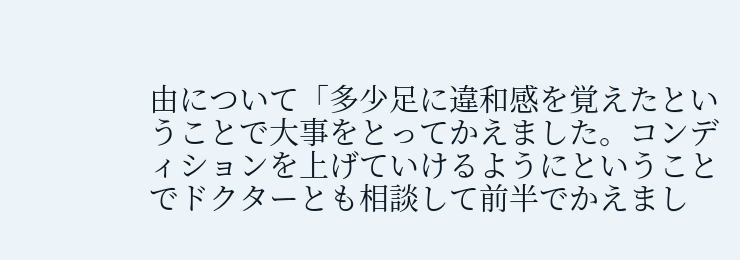由について「多少足に違和感を覚えたということで大事をとってかえました。コンディションを上げていけるようにということでドクターとも相談して前半でかえまし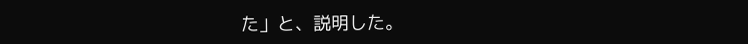た」と、説明した。